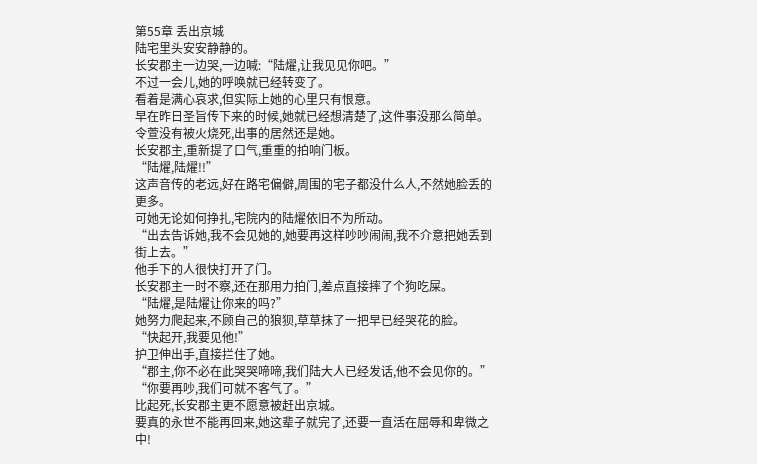第55章 丢出京城
陆宅里头安安静静的。
长安郡主一边哭,一边喊:“陆燿,让我见见你吧。”
不过一会儿,她的呼唤就已经转变了。
看着是满心哀求,但实际上她的心里只有恨意。
早在昨日圣旨传下来的时候,她就已经想清楚了,这件事没那么简单。
令萱没有被火烧死,出事的居然还是她。
长安郡主,重新提了口气,重重的拍响门板。
“陆燿,陆燿!!”
这声音传的老远,好在路宅偏僻,周围的宅子都没什么人,不然她脸丢的更多。
可她无论如何挣扎,宅院内的陆燿依旧不为所动。
“出去告诉她,我不会见她的,她要再这样吵吵闹闹,我不介意把她丢到街上去。”
他手下的人很快打开了门。
长安郡主一时不察,还在那用力拍门,差点直接摔了个狗吃屎。
“陆燿,是陆燿让你来的吗?”
她努力爬起来,不顾自己的狼狈,草草抹了一把早已经哭花的脸。
“快起开,我要见他!”
护卫伸出手,直接拦住了她。
“郡主,你不必在此哭哭啼啼,我们陆大人已经发话,他不会见你的。”
“你要再吵,我们可就不客气了。”
比起死,长安郡主更不愿意被赶出京城。
要真的永世不能再回来,她这辈子就完了,还要一直活在屈辱和卑微之中!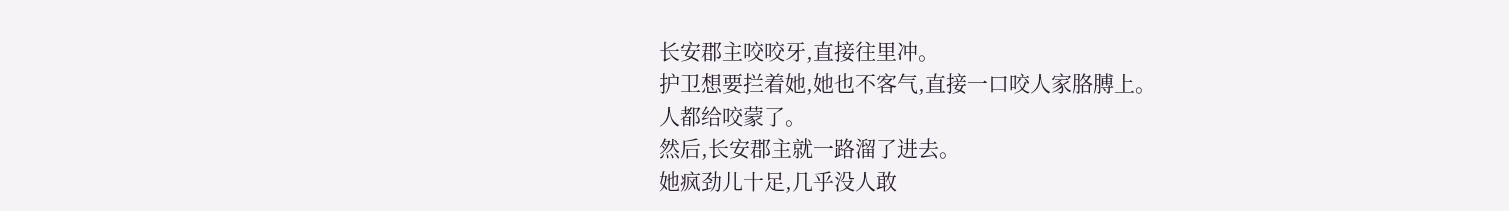长安郡主咬咬牙,直接往里冲。
护卫想要拦着她,她也不客气,直接一口咬人家胳膊上。
人都给咬蒙了。
然后,长安郡主就一路溜了进去。
她疯劲儿十足,几乎没人敢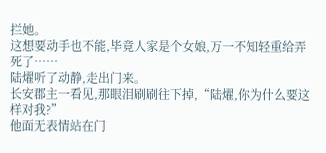拦她。
这想要动手也不能,毕竟人家是个女娘,万一不知轻重给弄死了……
陆燿听了动静,走出门来。
长安郡主一看见,那眼泪刷刷往下掉,“陆燿,你为什么要这样对我?”
他面无表情站在门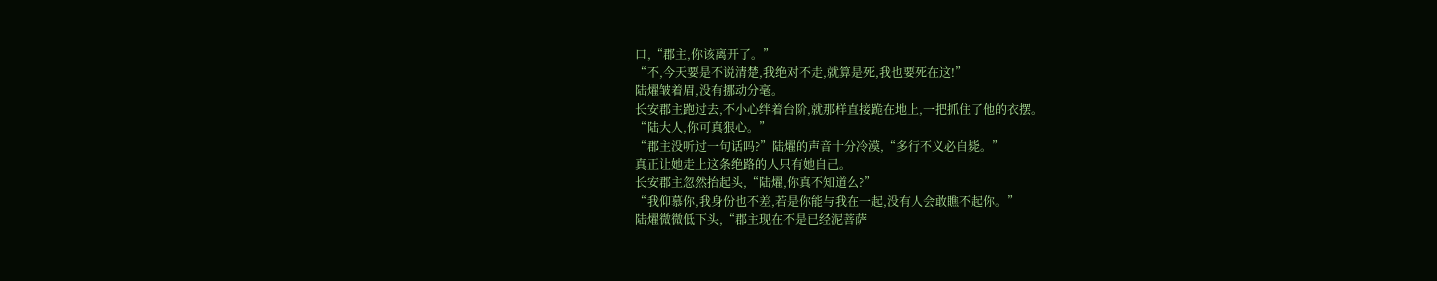口,“郡主,你该离开了。”
“不,今天要是不说清楚,我绝对不走,就算是死,我也要死在这!”
陆燿皱着眉,没有挪动分毫。
长安郡主跑过去,不小心绊着台阶,就那样直接跪在地上,一把抓住了他的衣摆。
“陆大人,你可真狠心。”
“郡主没听过一句话吗?”陆燿的声音十分冷漠,“多行不义必自毙。”
真正让她走上这条绝路的人只有她自己。
长安郡主忽然抬起头,“陆燿,你真不知道么?”
“我仰慕你,我身份也不差,若是你能与我在一起,没有人会敢瞧不起你。”
陆燿微微低下头,“郡主现在不是已经泥菩萨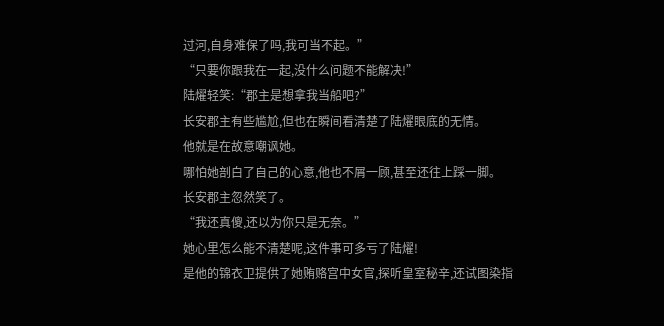过河,自身难保了吗,我可当不起。”
“只要你跟我在一起,没什么问题不能解决!”
陆燿轻笑:“郡主是想拿我当船吧?”
长安郡主有些尴尬,但也在瞬间看清楚了陆燿眼底的无情。
他就是在故意嘲讽她。
哪怕她剖白了自己的心意,他也不屑一顾,甚至还往上踩一脚。
长安郡主忽然笑了。
“我还真傻,还以为你只是无奈。”
她心里怎么能不清楚呢,这件事可多亏了陆燿!
是他的锦衣卫提供了她贿赂宫中女官,探听皇室秘辛,还试图染指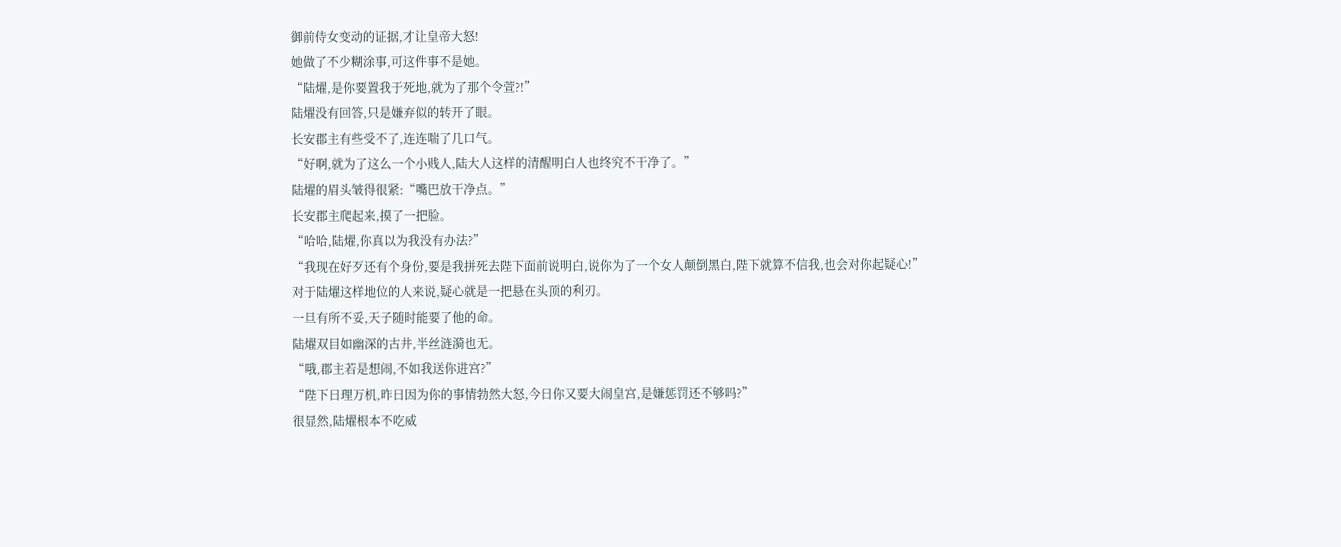御前侍女变动的证据,才让皇帝大怒!
她做了不少糊涂事,可这件事不是她。
“陆燿,是你要置我于死地,就为了那个令萱?!”
陆燿没有回答,只是嫌弃似的转开了眼。
长安郡主有些受不了,连连喘了几口气。
“好啊,就为了这么一个小贱人,陆大人这样的清醒明白人也终究不干净了。”
陆燿的眉头皱得很紧:“嘴巴放干净点。”
长安郡主爬起来,摸了一把脸。
“哈哈,陆燿,你真以为我没有办法?”
“我现在好歹还有个身份,要是我拼死去陛下面前说明白,说你为了一个女人颠倒黑白,陛下就算不信我,也会对你起疑心!”
对于陆燿这样地位的人来说,疑心就是一把悬在头顶的利刃。
一旦有所不妥,天子随时能要了他的命。
陆燿双目如幽深的古井,半丝涟漪也无。
“哦,郡主若是想闹,不如我送你进宫?”
“陛下日理万机,昨日因为你的事情勃然大怒,今日你又要大闹皇宫,是嫌惩罚还不够吗?”
很显然,陆燿根本不吃威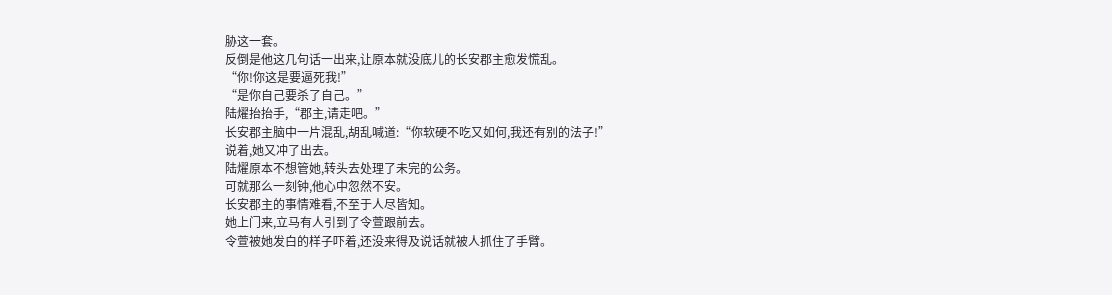胁这一套。
反倒是他这几句话一出来,让原本就没底儿的长安郡主愈发慌乱。
“你!你这是要逼死我!”
“是你自己要杀了自己。”
陆燿抬抬手,“郡主,请走吧。”
长安郡主脑中一片混乱,胡乱喊道:“你软硬不吃又如何,我还有别的法子!”
说着,她又冲了出去。
陆燿原本不想管她,转头去处理了未完的公务。
可就那么一刻钟,他心中忽然不安。
长安郡主的事情难看,不至于人尽皆知。
她上门来,立马有人引到了令萱跟前去。
令萱被她发白的样子吓着,还没来得及说话就被人抓住了手臂。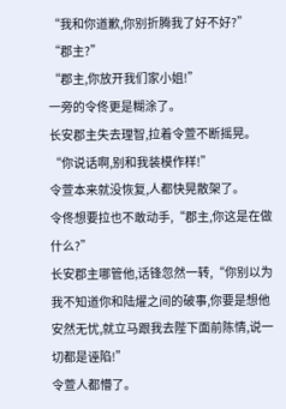“我和你道歉,你别折腾我了好不好?”
“郡主?”
“郡主,你放开我们家小姐!”
一旁的令佟更是糊涂了。
长安郡主失去理智,拉着令萱不断摇晃。
“你说话啊,别和我装模作样!”
令萱本来就没恢复,人都快晃散架了。
令佟想要拉也不敢动手,“郡主,你这是在做什么?”
长安郡主哪管他,话锋忽然一转,“你别以为我不知道你和陆燿之间的破事,你要是想他安然无忧,就立马跟我去陛下面前陈情,说一切都是诬陷!”
令萱人都懵了。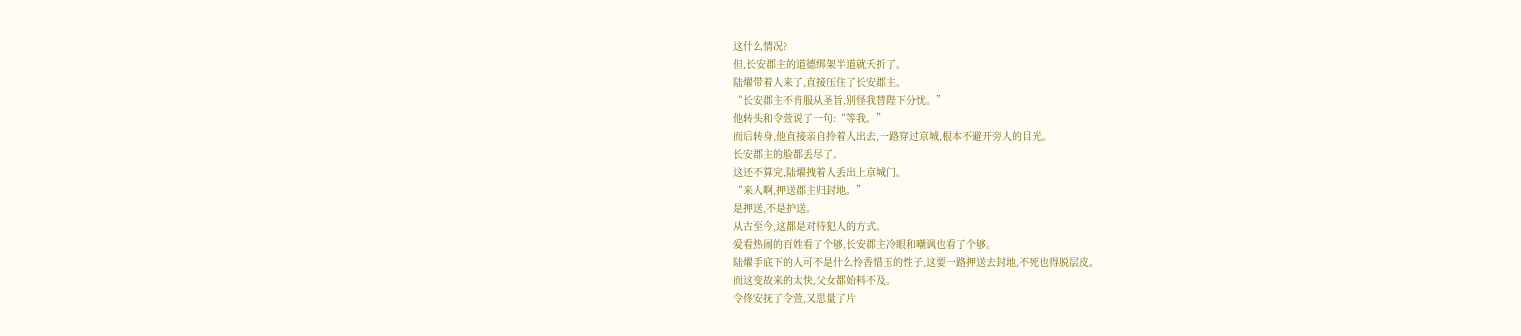这什么情况?
但,长安郡主的道德绑架半道就夭折了。
陆燿带着人来了,直接压住了长安郡主。
“长安郡主不肯服从圣旨,别怪我替陛下分忧。”
他转头和令萱说了一句:“等我。”
而后转身,他直接亲自拎着人出去,一路穿过京城,根本不避开旁人的目光。
长安郡主的脸都丢尽了。
这还不算完,陆燿拽着人丢出上京城门。
“来人啊,押送郡主归封地。”
是押送,不是护送。
从古至今,这都是对待犯人的方式。
爱看热闹的百姓看了个够,长安郡主冷眼和嘲讽也看了个够。
陆燿手底下的人可不是什么怜香惜玉的性子,这要一路押送去封地,不死也得脱层皮。
而这变故来的太快,父女都始料不及。
令佟安抚了令萱,又思量了片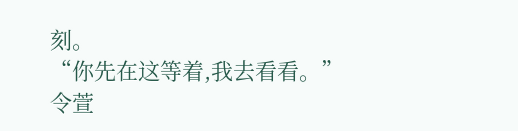刻。
“你先在这等着,我去看看。”
令萱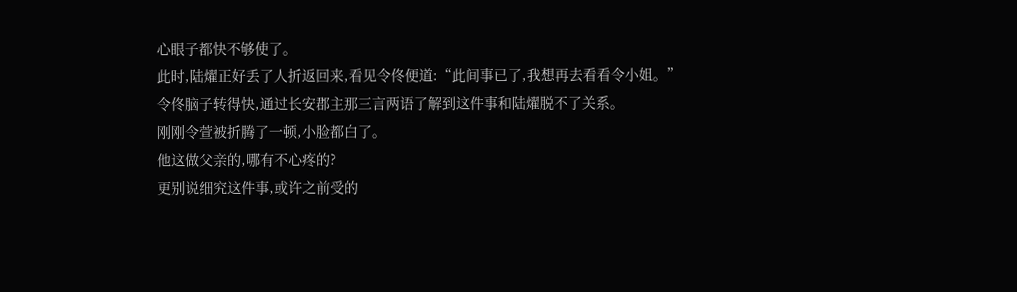心眼子都快不够使了。
此时,陆燿正好丢了人折返回来,看见令佟便道:“此间事已了,我想再去看看令小姐。”
令佟脑子转得快,通过长安郡主那三言两语了解到这件事和陆燿脱不了关系。
刚刚令萱被折腾了一顿,小脸都白了。
他这做父亲的,哪有不心疼的?
更别说细究这件事,或许之前受的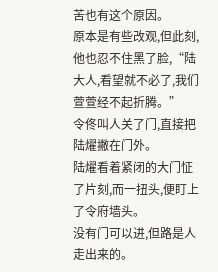苦也有这个原因。
原本是有些改观,但此刻,他也忍不住黑了脸,“陆大人,看望就不必了,我们萱萱经不起折腾。”
令佟叫人关了门,直接把陆燿撇在门外。
陆燿看着紧闭的大门怔了片刻,而一扭头,便盯上了令府墙头。
没有门可以进,但路是人走出来的。